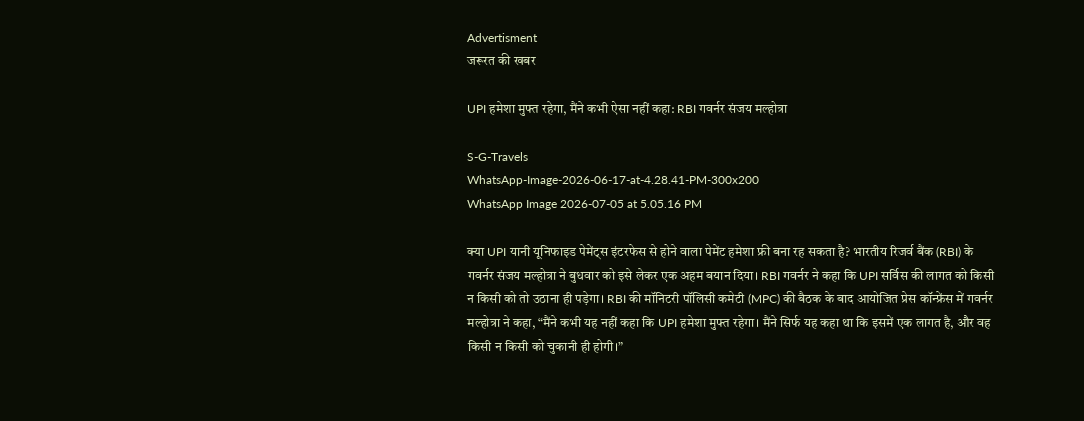Advertisment
जरूरत की खबर

UPI हमेशा मुफ्त रहेगा, मैंने कभी ऐसा नहीं कहा: RBI गवर्नर संजय मल्होत्रा

S-G-Travels
WhatsApp-Image-2026-06-17-at-4.28.41-PM-300x200
WhatsApp Image 2026-07-05 at 5.05.16 PM

क्या UPI यानी यूनिफाइड पेमेंट्स इंटरफेस से होने वाला पेमेंट हमेशा फ्री बना रह सकता है? भारतीय रिजर्व बैंक (RBI) के गवर्नर संजय मल्होत्रा ने बुधवार को इसे लेकर एक अहम बयान दिया। RBI गवर्नर ने कहा कि UPI सर्विस की लागत को किसी न किसी को तो उठाना ही पड़ेगा। RBI की मॉनिटरी पॉलिसी कमेटी (MPC) की बैठक के बाद आयोजित प्रेस कॉन्फ्रेंस में गवर्नर मल्होत्रा ने कहा, “मैंने कभी यह नहीं कहा कि UPI हमेशा मुफ्त रहेगा। मैंने सिर्फ यह कहा था कि इसमें एक लागत है, और वह किसी न किसी को चुकानी ही होगी।”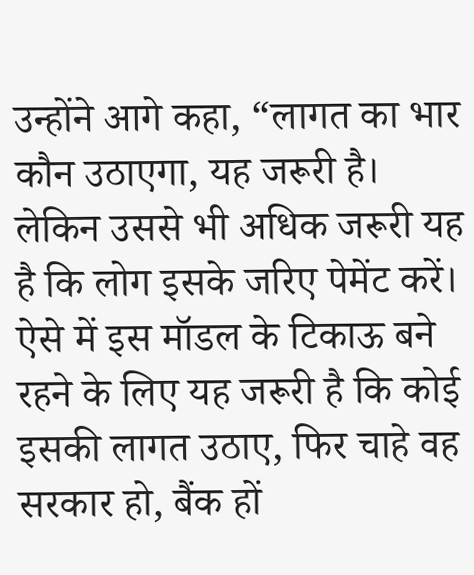उन्होंने आगे कहा, “लागत का भार कौन उठाएगा, यह जरूरी है। लेकिन उससे भी अधिक जरूरी यह है कि लोग इसके जरिए पेमेंट करें। ऐसे में इस मॉडल के टिकाऊ बने रहने के लिए यह जरूरी है कि कोई इसकी लागत उठाए, फिर चाहे वह सरकार हो, बैंक हों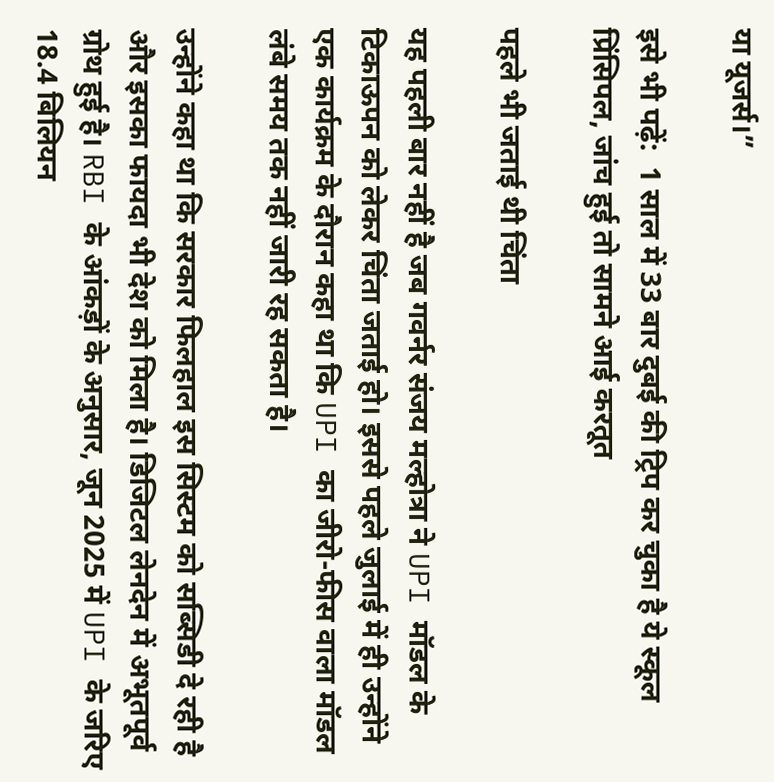या यूजर्स।”

इसे भी पढ़ें:  1 साल में 33 बार दुबई की ट्रिप कर चुका है ये स्कूल प्रिंसिपल, जांच हुई तो सामने आई करतूत

पहले भी जताई थी चिंता

यह पहली बार नहीं है जब गवर्नर संजय मल्होत्रा ने UPI मॉडल के टिकाऊपन को लेकर चिंता जताई हो। इससे पहले जुलाई में ही उन्होंने एक कार्यक्रम के दौरान कहा था कि UPI का जीरो-फीस वाला मॉडल लंबे समय तक नहीं जारी रह सकता है।

उन्होंने कहा था कि सरकार फिलहाल इस सिस्टम को सब्सिडी दे रही है और इसका फायदा भी देश को मिला है। डिजिटल लेनदेन में अभूतपूर्व ग्रोथ हुई है। RBI के आंकड़ों के अनुसार, जून 2025 में UPI के जरिए 18.4 बिलियन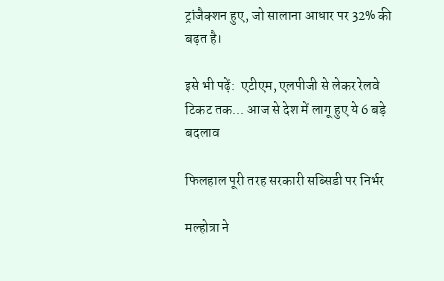ट्रांजैक्शन हुए, जो सालाना आधार पर 32% की बढ़त है।

इसे भी पढ़ें:  एटीएम, एलपीजी से लेकर रेलवे टिकट तक... आज से देश में लागू हुए ये 6 बड़े बदलाव

फिलहाल पूरी तरह सरकारी सब्सिडी पर निर्भर

मल्होत्रा ने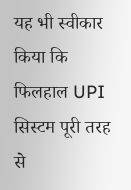यह भी स्वीकार किया कि फिलहाल UPI सिस्टम पूरी तरह से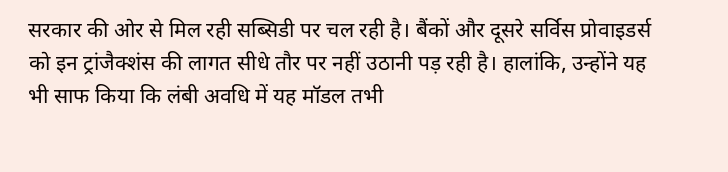सरकार की ओर से मिल रही सब्सिडी पर चल रही है। बैंकों और दूसरे सर्विस प्रोवाइडर्स को इन ट्रांजैक्शंस की लागत सीधे तौर पर नहीं उठानी पड़ रही है। हालांकि, उन्होंने यह भी साफ किया कि लंबी अवधि में यह मॉडल तभी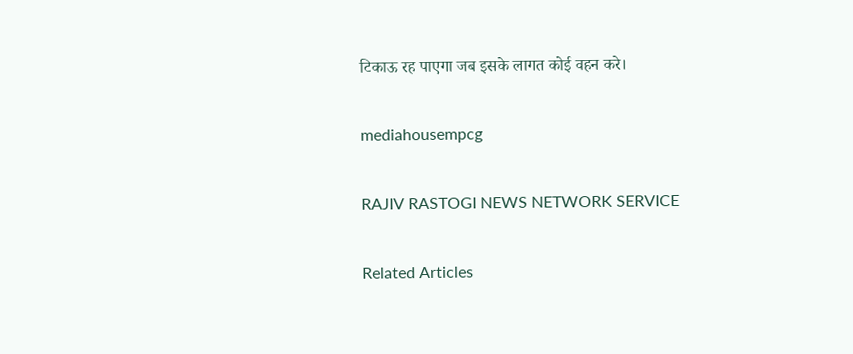टिकाऊ रह पाएगा जब इसके लागत कोई वहन करे।

mediahousempcg

RAJIV RASTOGI NEWS NETWORK SERVICE

Related Articles